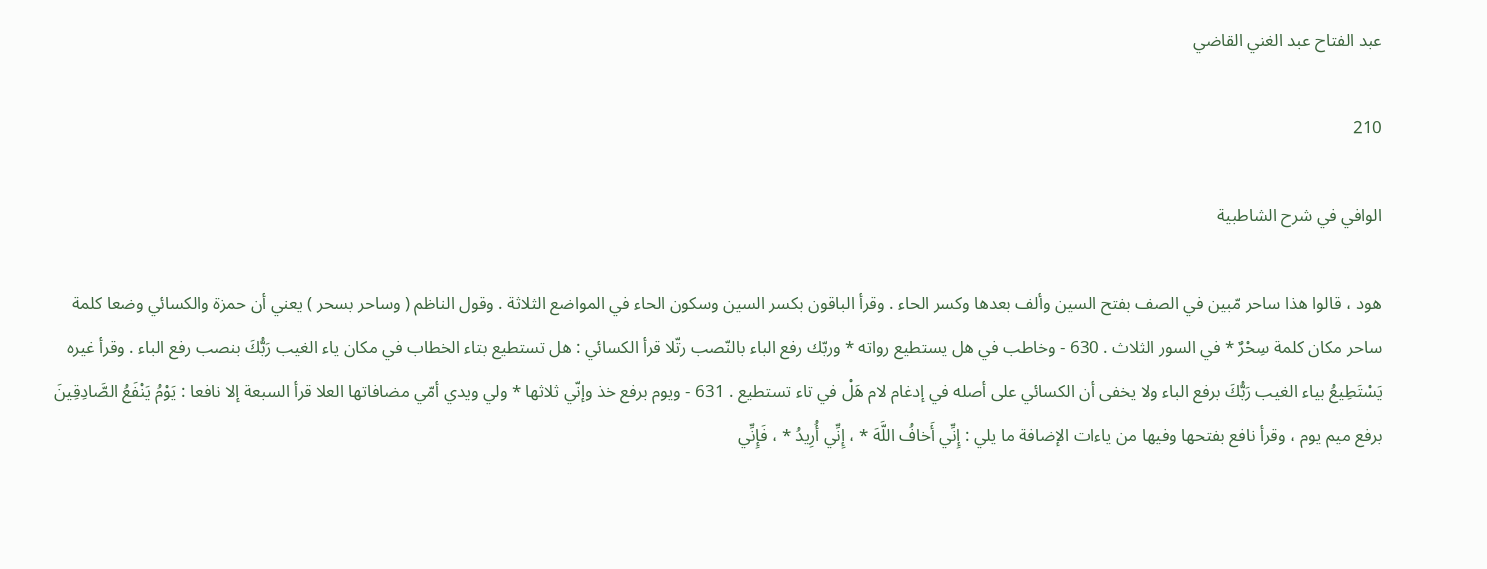عبد الفتاح عبد الغني القاضي

210

الوافي في شرح الشاطبية

هود ، قالوا هذا ساحر مّبين في الصف بفتح السين وألف بعدها وكسر الحاء . وقرأ الباقون بكسر السين وسكون الحاء في المواضع الثلاثة . وقول الناظم ( وساحر بسحر ) يعني أن حمزة والكسائي وضعا كلمة ساحر مكان كلمة سِحْرٌ * في السور الثلاث . 630 - وخاطب في هل يستطيع رواته * وربّك رفع الباء بالنّصب رتّلا قرأ الكسائي : هل تستطيع بتاء الخطاب في مكان ياء الغيب رَبُّكَ بنصب رفع الباء . وقرأ غيره يَسْتَطِيعُ بياء الغيب رَبُّكَ برفع الباء ولا يخفى أن الكسائي على أصله في إدغام لام هَلْ في تاء تستطيع . 631 - ويوم برفع خذ وإنّي ثلاثها * ولي ويدي أمّي مضافاتها العلا قرأ السبعة إلا نافعا : يَوْمُ يَنْفَعُ الصَّادِقِينَ برفع ميم يوم ، وقرأ نافع بفتحها وفيها من ياءات الإضافة ما يلي : إِنِّي أَخافُ اللَّهَ * ، إِنِّي أُرِيدُ * ، فَإِنِّي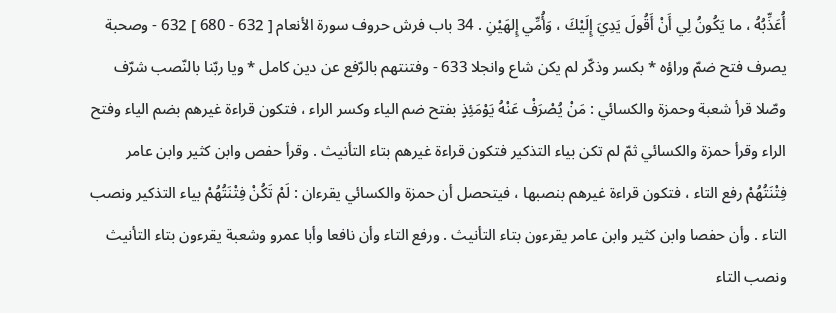أُعَذِّبُهُ ، ما يَكُونُ لِي أَنْ أَقُولَ يَدِيَ إِلَيْكَ ، وَأُمِّي إِلهَيْنِ . 34 باب فرش حروف سورة الأنعام [ 632 - 680 ] 632 - وصحبة يصرف فتح ضمّ وراؤه * بكسر وذكّر لم يكن شاع وانجلا 633 - وفتنتهم بالرّفع عن دين كامل * ويا ربّنا بالنّصب شرّف وصّلا قرأ شعبة وحمزة والكسائي : مَنْ يُصْرَفْ عَنْهُ يَوْمَئِذٍ بفتح ضم الياء وكسر الراء ، فتكون قراءة غيرهم بضم الياء وفتح الراء وقرأ حمزة والكسائي ثمّ لم تكن بياء التذكير فتكون قراءة غيرهم بتاء التأنيث . وقرأ حفص وابن كثير وابن عامر فِتْنَتُهُمْ رفع التاء ، فتكون قراءة غيرهم بنصبها ، فيتحصل أن حمزة والكسائي يقرءان : لَمْ تَكُنْ فِتْنَتُهُمْ بياء التذكير ونصب التاء . وأن حفصا وابن كثير وابن عامر يقرءون بتاء التأنيث . ورفع التاء وأن نافعا وأبا عمرو وشعبة يقرءون بتاء التأنيث ونصب التاء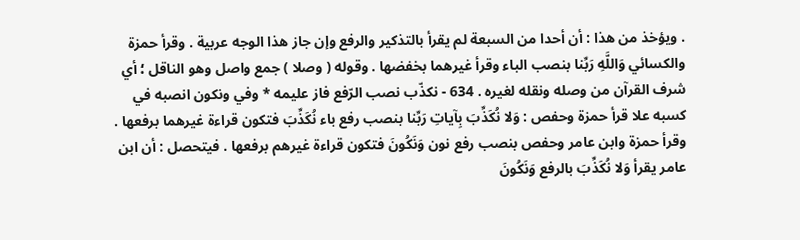. ويؤخذ من هذا : أن أحدا من السبعة لم يقرأ بالتذكير والرفع وإن جاز هذا الوجه عربية . وقرأ حمزة والكسائي وَاللَّهِ رَبِّنا بنصب الباء وقرأ غيرهما بخفضها . وقوله ( وصلا ) جمع واصل وهو الناقل ؛ أي شرف القرآن من وصله ونقله لغيره . 634 - نكذّب نصب الرّفع فاز عليمه * وفي ونكون انصبه في كسبه علا قرأ حمزة وحفص : وَلا نُكَذِّبَ بِآياتِ رَبِّنا بنصب رفع باء نُكَذِّبَ فتكون قراءة غيرهما برفعها . وقرأ حمزة وابن عامر وحفص بنصب رفع نون وَنَكُونَ فتكون قراءة غيرهم برفعها . فيتحصل : أن ابن عامر يقرأ وَلا نُكَذِّبَ بالرفع وَنَكُونَ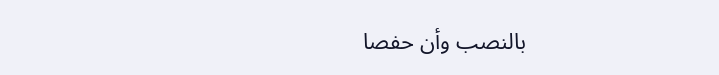بالنصب وأن حفصا